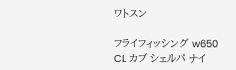ワトスン

フライフィッシング w650 CL カブ シェルパ ナイ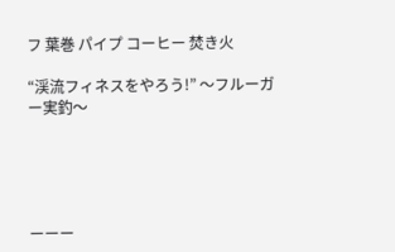フ 葉巻 パイプ コーヒー 焚き火

“渓流フィネスをやろう!” 〜フルーガー実釣〜





ーーー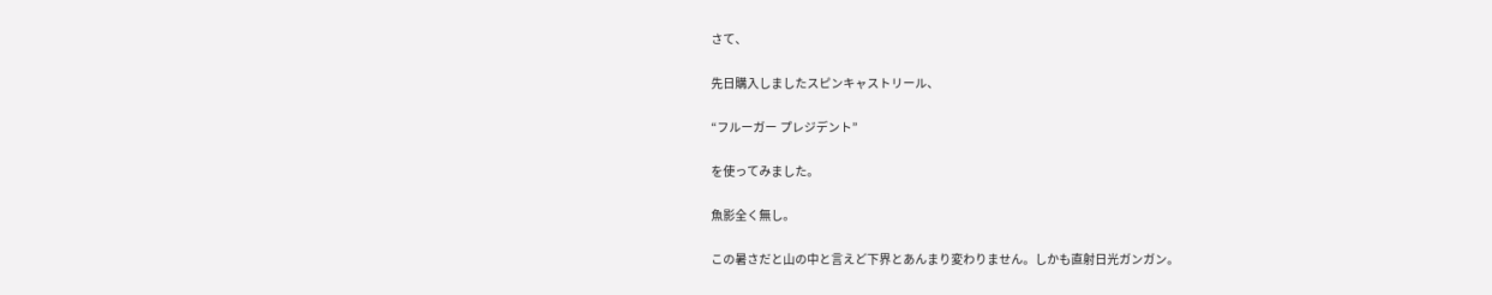さて、

先日購入しましたスピンキャストリール、

“フルーガー プレジデント”

を使ってみました。

魚影全く無し。

この暑さだと山の中と言えど下界とあんまり変わりません。しかも直射日光ガンガン。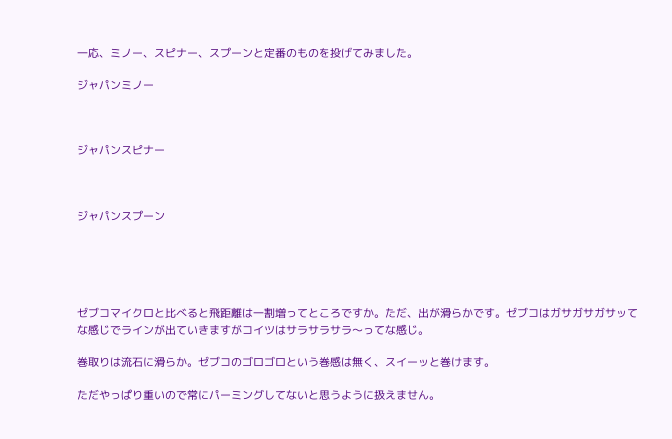一応、ミノー、スピナー、スプーンと定番のものを投げてみました。

ジャパンミノー



ジャパンスピナー



ジャパンスプーン





ゼブコマイクロと比べると飛距離は一割増ってところですか。ただ、出が滑らかです。ゼブコはガサガサガサッてな感じでラインが出ていきますがコイツはサラサラサラ〜ってな感じ。

巻取りは流石に滑らか。ゼブコのゴロゴロという巻感は無く、スイーッと巻けます。

ただやっぱり重いので常にパーミングしてないと思うように扱えません。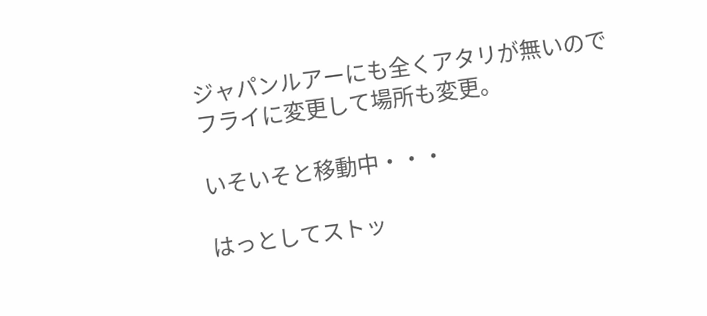ジャパンルアーにも全くアタリが無いのでフライに変更して場所も変更。

いそいそと移動中・・・

はっとしてストッ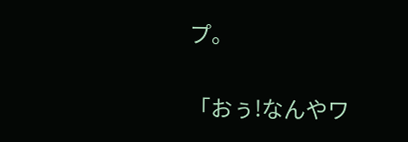プ。

「おぅ!なんやワ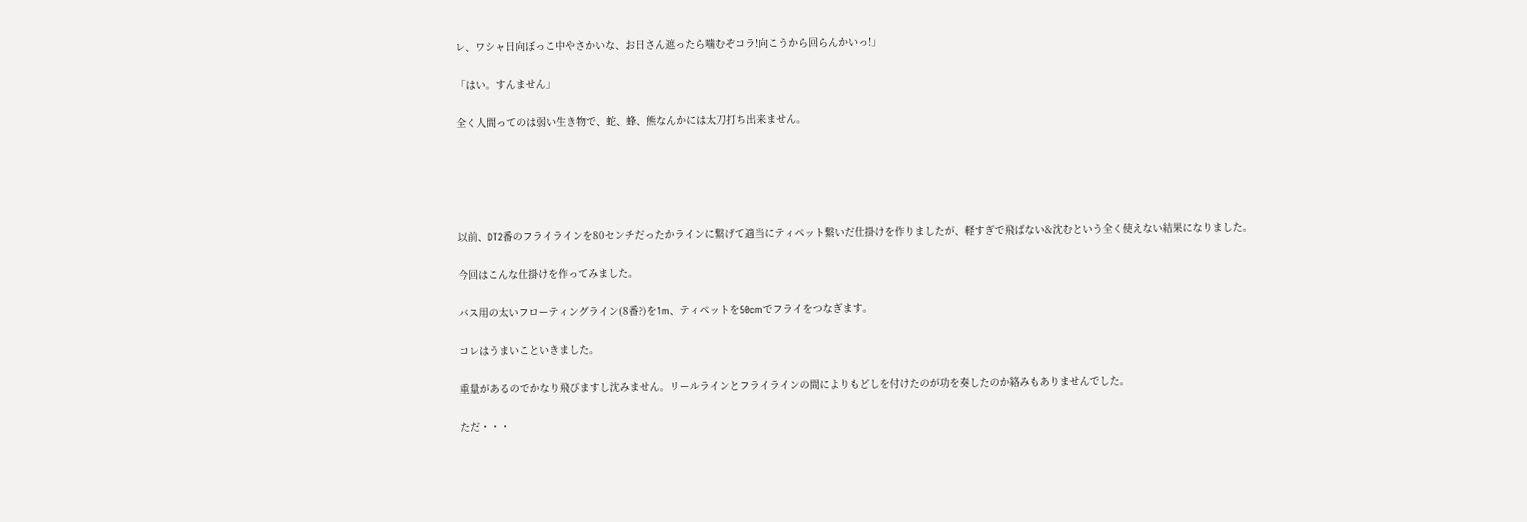レ、ワシャ日向ぼっこ中やさかいな、お日さん遮ったら噛むぞコラ!向こうから回らんかいっ!」

「はい。すんません」

全く人間ってのは弱い生き物で、蛇、蜂、熊なんかには太刀打ち出来ません。





以前、DT2番のフライラインを80センチだったかラインに繋げて適当にティペット繋いだ仕掛けを作りましたが、軽すぎで飛ばない&沈むという全く使えない結果になりました。

今回はこんな仕掛けを作ってみました。

バス用の太いフローティングライン(8番?)を1m、ティペットを50cmでフライをつなぎます。

コレはうまいこといきました。

重量があるのでかなり飛びますし沈みません。リールラインとフライラインの間によりもどしを付けたのが功を奏したのか絡みもありませんでした。

ただ・・・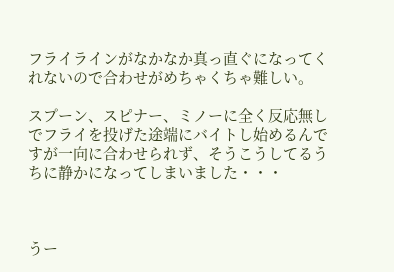フライラインがなかなか真っ直ぐになってくれないので合わせがめちゃくちゃ難しい。

スプーン、スピナー、ミノーに全く反応無しでフライを投げた途端にバイトし始めるんですが一向に合わせられず、そうこうしてるうちに静かになってしまいました・・・



うー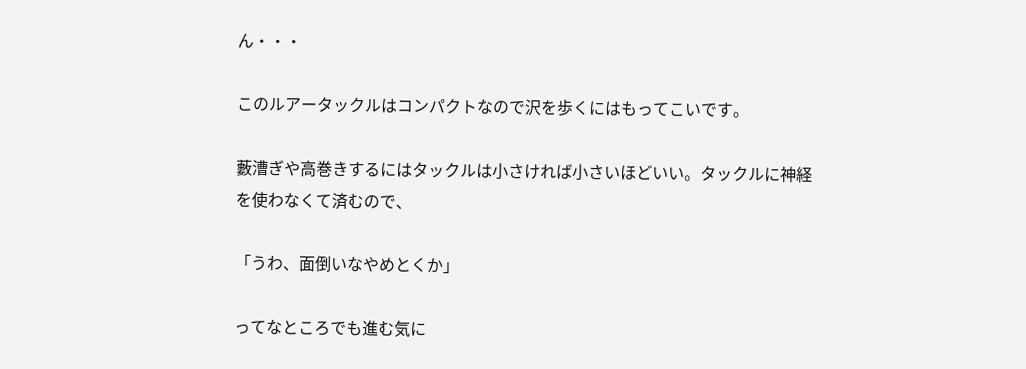ん・・・

このルアータックルはコンパクトなので沢を歩くにはもってこいです。

藪漕ぎや高巻きするにはタックルは小さければ小さいほどいい。タックルに神経を使わなくて済むので、

「うわ、面倒いなやめとくか」

ってなところでも進む気に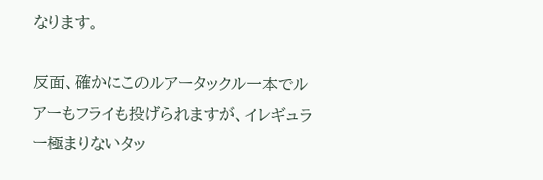なります。

反面、確かにこのルアータックル一本でルアーもフライも投げられますが、イレギュラー極まりないタッ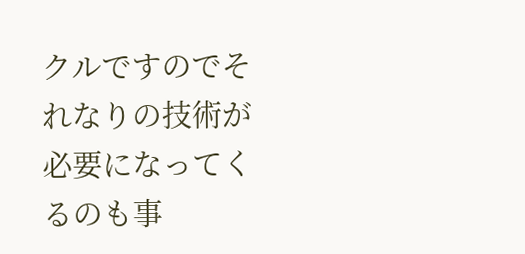クルですのでそれなりの技術が必要になってくるのも事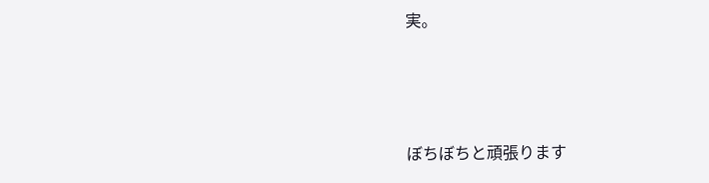実。



ぼちぼちと頑張ります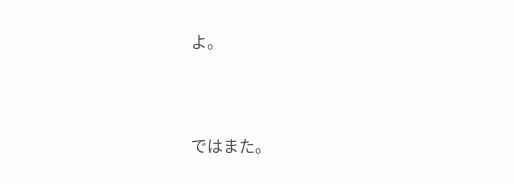よ。



ではまた。